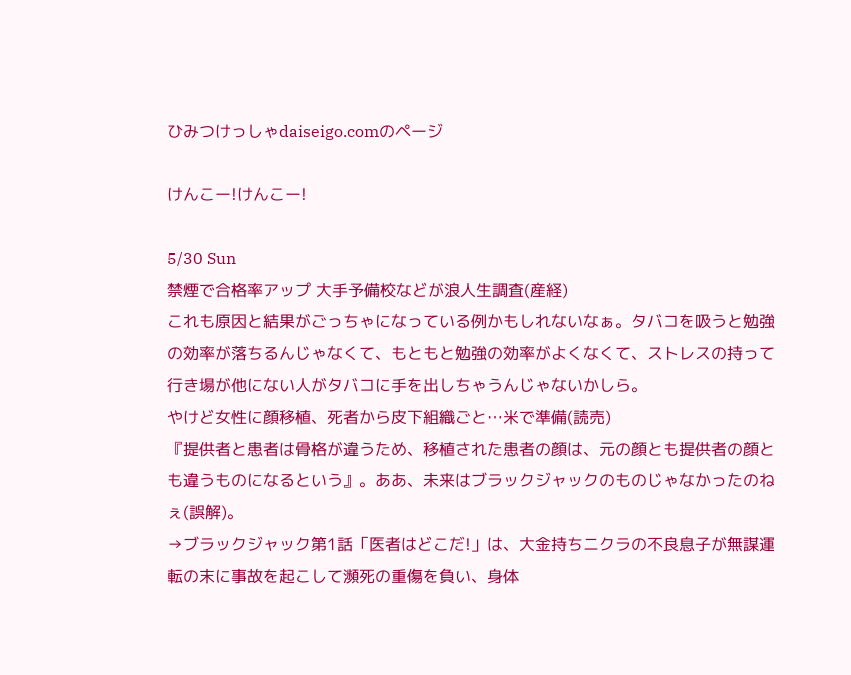ひみつけっしゃdaiseigo.comのページ

けんこー!けんこー!

5/30 Sun
禁煙で合格率アップ 大手予備校などが浪人生調査(産経)
これも原因と結果がごっちゃになっている例かもしれないなぁ。タバコを吸うと勉強の効率が落ちるんじゃなくて、もともと勉強の効率がよくなくて、ストレスの持って行き場が他にない人がタバコに手を出しちゃうんじゃないかしら。
やけど女性に顔移植、死者から皮下組織ごと…米で準備(読売)
『提供者と患者は骨格が違うため、移植された患者の顔は、元の顔とも提供者の顔とも違うものになるという』。ああ、未来はブラックジャックのものじゃなかったのねぇ(誤解)。
→ブラックジャック第1話「医者はどこだ!」は、大金持ちニクラの不良息子が無謀運転の末に事故を起こして瀕死の重傷を負い、身体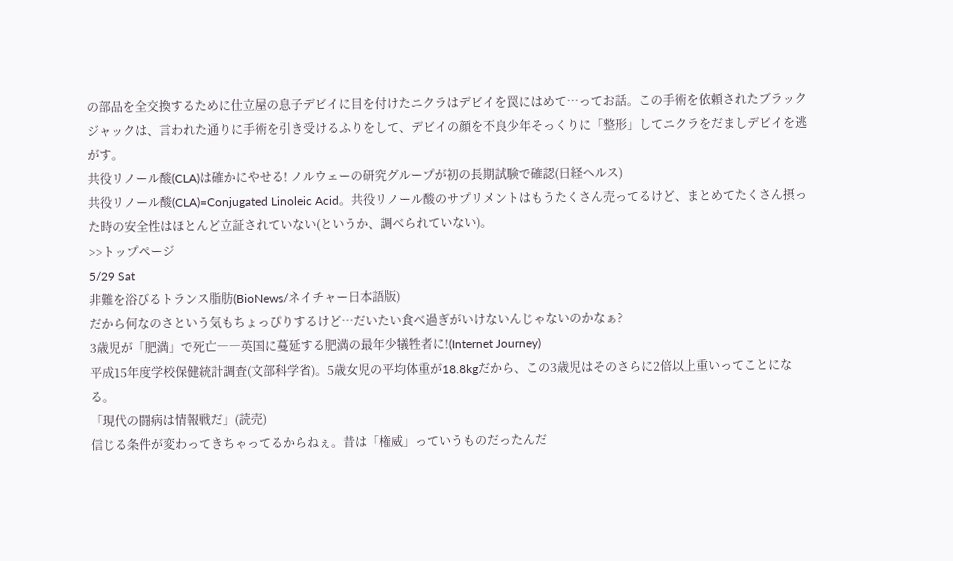の部品を全交換するために仕立屋の息子デビイに目を付けたニクラはデビイを罠にはめて…ってお話。この手術を依頼されたブラックジャックは、言われた通りに手術を引き受けるふりをして、デビイの顔を不良少年そっくりに「整形」してニクラをだましデビイを逃がす。
共役リノール酸(CLA)は確かにやせる! ノルウェーの研究グループが初の長期試験で確認(日経ヘルス)
共役リノール酸(CLA)=Conjugated Linoleic Acid。共役リノール酸のサプリメントはもうたくさん売ってるけど、まとめてたくさん摂った時の安全性はほとんど立証されていない(というか、調べられていない)。
>>トップページ
5/29 Sat
非難を浴びるトランス脂肪(BioNews/ネイチャー日本語版)
だから何なのさという気もちょっぴりするけど…だいたい食べ過ぎがいけないんじゃないのかなぁ?
3歳児が「肥満」で死亡――英国に蔓延する肥満の最年少犠牲者に!(Internet Journey)
平成15年度学校保健統計調査(文部科学省)。5歳女児の平均体重が18.8kgだから、この3歳児はそのさらに2倍以上重いってことになる。
「現代の闘病は情報戦だ」(読売)
信じる条件が変わってきちゃってるからねぇ。昔は「権威」っていうものだったんだ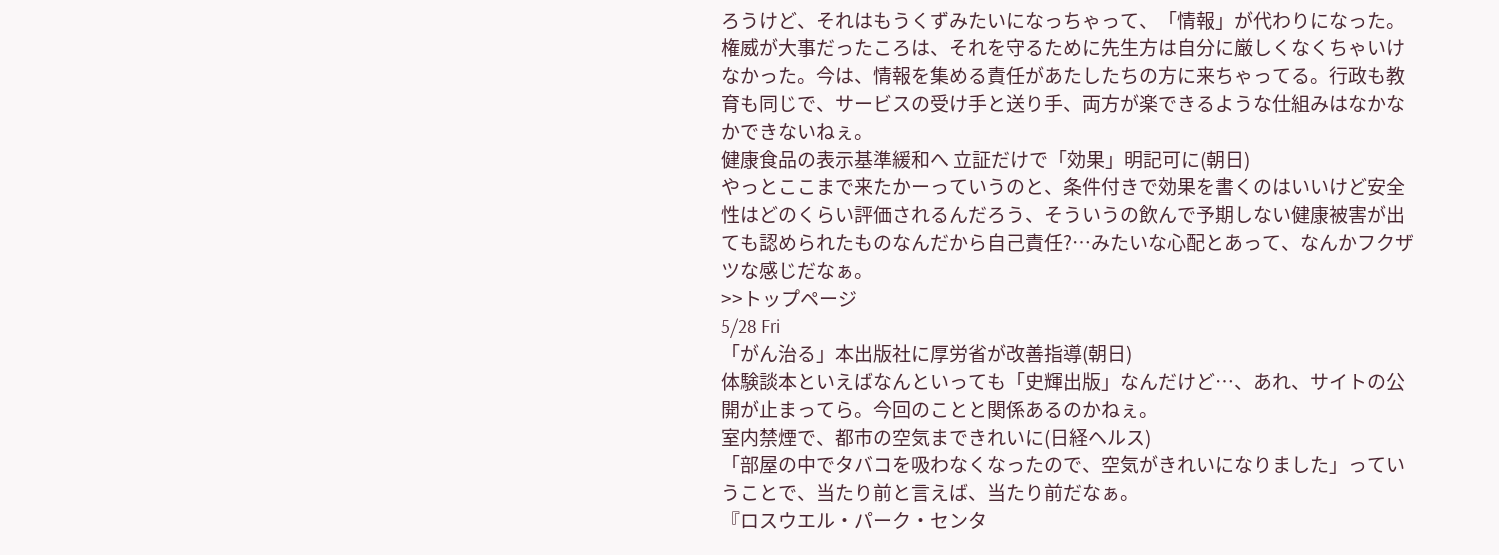ろうけど、それはもうくずみたいになっちゃって、「情報」が代わりになった。権威が大事だったころは、それを守るために先生方は自分に厳しくなくちゃいけなかった。今は、情報を集める責任があたしたちの方に来ちゃってる。行政も教育も同じで、サービスの受け手と送り手、両方が楽できるような仕組みはなかなかできないねぇ。
健康食品の表示基準緩和へ 立証だけで「効果」明記可に(朝日)
やっとここまで来たかーっていうのと、条件付きで効果を書くのはいいけど安全性はどのくらい評価されるんだろう、そういうの飲んで予期しない健康被害が出ても認められたものなんだから自己責任?…みたいな心配とあって、なんかフクザツな感じだなぁ。
>>トップページ
5/28 Fri
「がん治る」本出版社に厚労省が改善指導(朝日)
体験談本といえばなんといっても「史輝出版」なんだけど…、あれ、サイトの公開が止まってら。今回のことと関係あるのかねぇ。
室内禁煙で、都市の空気まできれいに(日経ヘルス)
「部屋の中でタバコを吸わなくなったので、空気がきれいになりました」っていうことで、当たり前と言えば、当たり前だなぁ。
『ロスウエル・パーク・センタ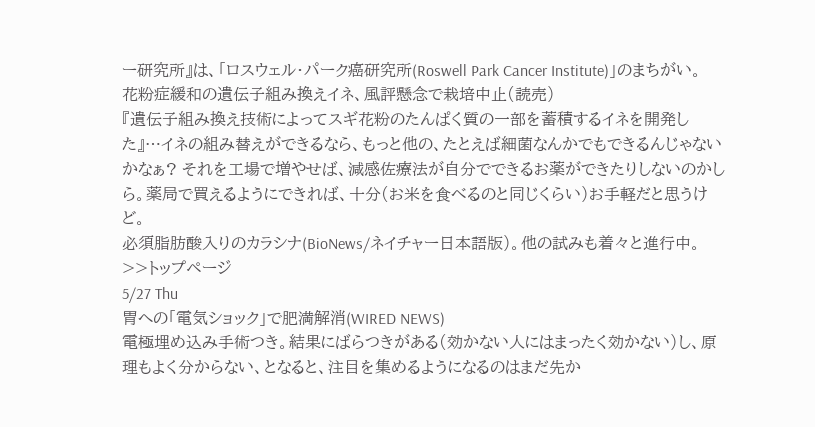ー研究所』は、「ロスウェル・パーク癌研究所(Roswell Park Cancer Institute)」のまちがい。
花粉症緩和の遺伝子組み換えイネ、風評懸念で栽培中止(読売)
『遺伝子組み換え技術によってスギ花粉のたんぱく質の一部を蓄積するイネを開発した』…イネの組み替えができるなら、もっと他の、たとえば細菌なんかでもできるんじゃないかなぁ? それを工場で増やせば、減感佐療法が自分でできるお薬ができたりしないのかしら。薬局で買えるようにできれば、十分(お米を食べるのと同じくらい)お手軽だと思うけど。
必須脂肪酸入りのカラシナ(BioNews/ネイチャー日本語版)。他の試みも着々と進行中。
>>トップページ
5/27 Thu
胃への「電気ショック」で肥満解消(WIRED NEWS)
電極埋め込み手術つき。結果にばらつきがある(効かない人にはまったく効かない)し、原理もよく分からない、となると、注目を集めるようになるのはまだ先か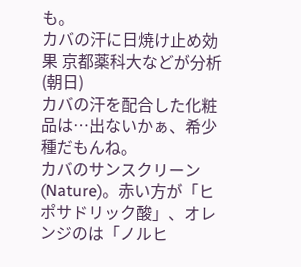も。
カバの汗に日焼け止め効果 京都薬科大などが分析(朝日)
カバの汗を配合した化粧品は…出ないかぁ、希少種だもんね。
カバのサンスクリーン(Nature)。赤い方が「ヒポサドリック酸」、オレンジのは「ノルヒ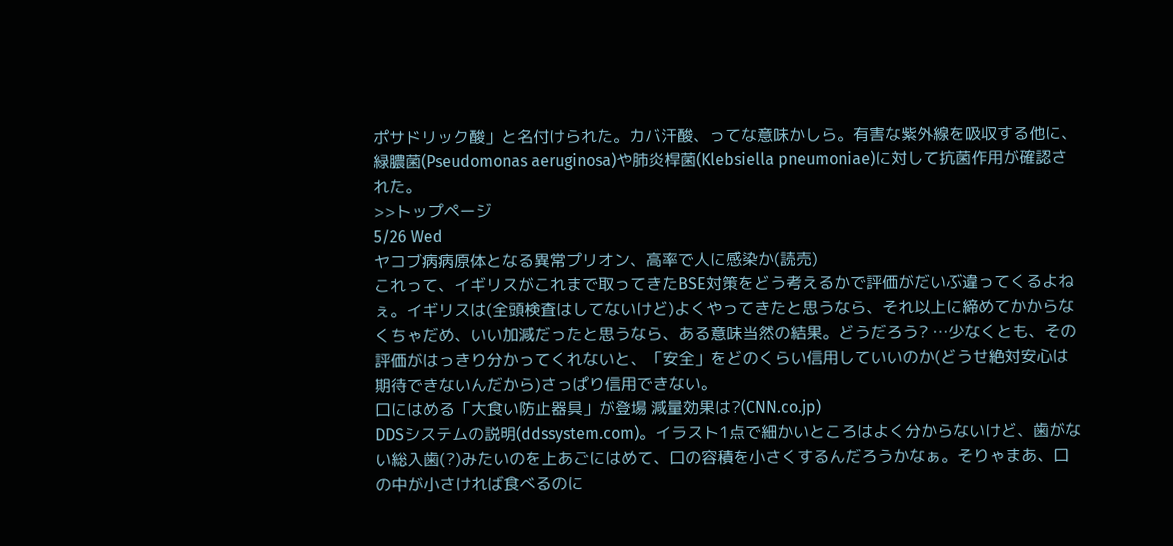ポサドリック酸」と名付けられた。カバ汗酸、ってな意味かしら。有害な紫外線を吸収する他に、緑膿菌(Pseudomonas aeruginosa)や肺炎桿菌(Klebsiella pneumoniae)に対して抗菌作用が確認された。
>>トップページ
5/26 Wed
ヤコブ病病原体となる異常プリオン、高率で人に感染か(読売)
これって、イギリスがこれまで取ってきたBSE対策をどう考えるかで評価がだいぶ違ってくるよねぇ。イギリスは(全頭検査はしてないけど)よくやってきたと思うなら、それ以上に締めてかからなくちゃだめ、いい加減だったと思うなら、ある意味当然の結果。どうだろう? …少なくとも、その評価がはっきり分かってくれないと、「安全」をどのくらい信用していいのか(どうせ絶対安心は期待できないんだから)さっぱり信用できない。
口にはめる「大食い防止器具」が登場 減量効果は?(CNN.co.jp)
DDSシステムの説明(ddssystem.com)。イラスト1点で細かいところはよく分からないけど、歯がない総入歯(?)みたいのを上あごにはめて、口の容積を小さくするんだろうかなぁ。そりゃまあ、口の中が小さければ食べるのに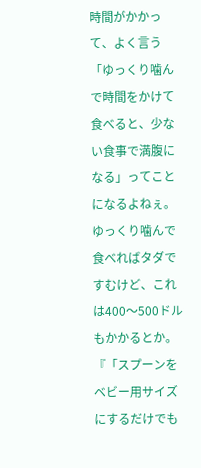時間がかかって、よく言う「ゆっくり噛んで時間をかけて食べると、少ない食事で満腹になる」ってことになるよねぇ。ゆっくり噛んで食べればタダですむけど、これは400〜500ドルもかかるとか。
『「スプーンをベビー用サイズにするだけでも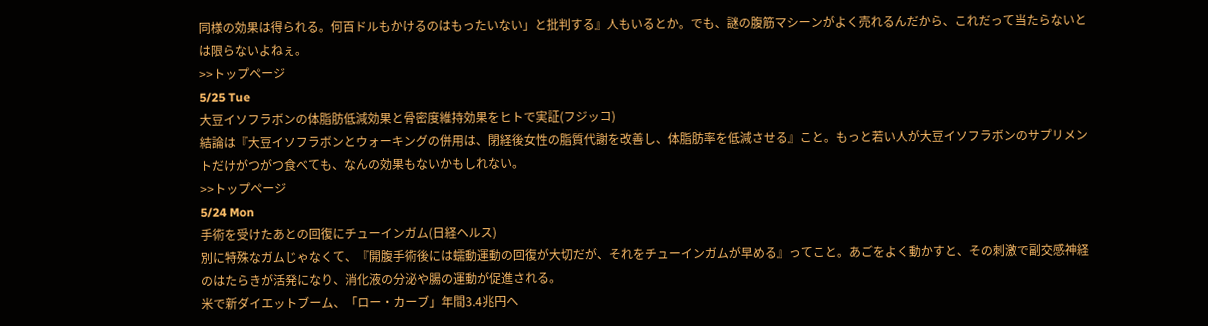同様の効果は得られる。何百ドルもかけるのはもったいない」と批判する』人もいるとか。でも、謎の腹筋マシーンがよく売れるんだから、これだって当たらないとは限らないよねぇ。
>>トップページ
5/25 Tue
大豆イソフラボンの体脂肪低減効果と骨密度維持効果をヒトで実証(フジッコ)
結論は『大豆イソフラボンとウォーキングの併用は、閉経後女性の脂質代謝を改善し、体脂肪率を低減させる』こと。もっと若い人が大豆イソフラボンのサプリメントだけがつがつ食べても、なんの効果もないかもしれない。
>>トップページ
5/24 Mon
手術を受けたあとの回復にチューインガム(日経ヘルス)
別に特殊なガムじゃなくて、『開腹手術後には蠕動運動の回復が大切だが、それをチューインガムが早める』ってこと。あごをよく動かすと、その刺激で副交感神経のはたらきが活発になり、消化液の分泌や腸の運動が促進される。
米で新ダイエットブーム、「ロー・カーブ」年間3.4兆円へ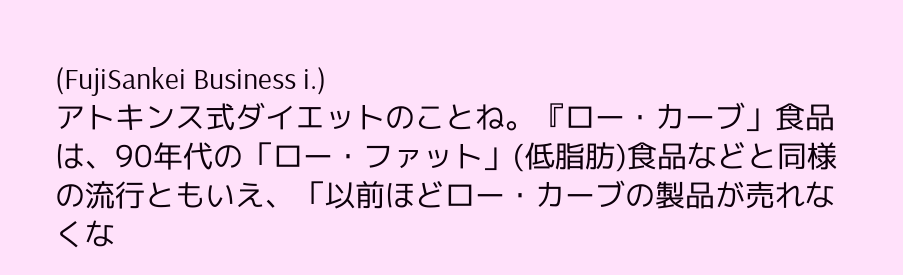(FujiSankei Business i.)
アトキンス式ダイエットのことね。『ロー・カーブ」食品は、90年代の「ロー・ファット」(低脂肪)食品などと同様の流行ともいえ、「以前ほどロー・カーブの製品が売れなくな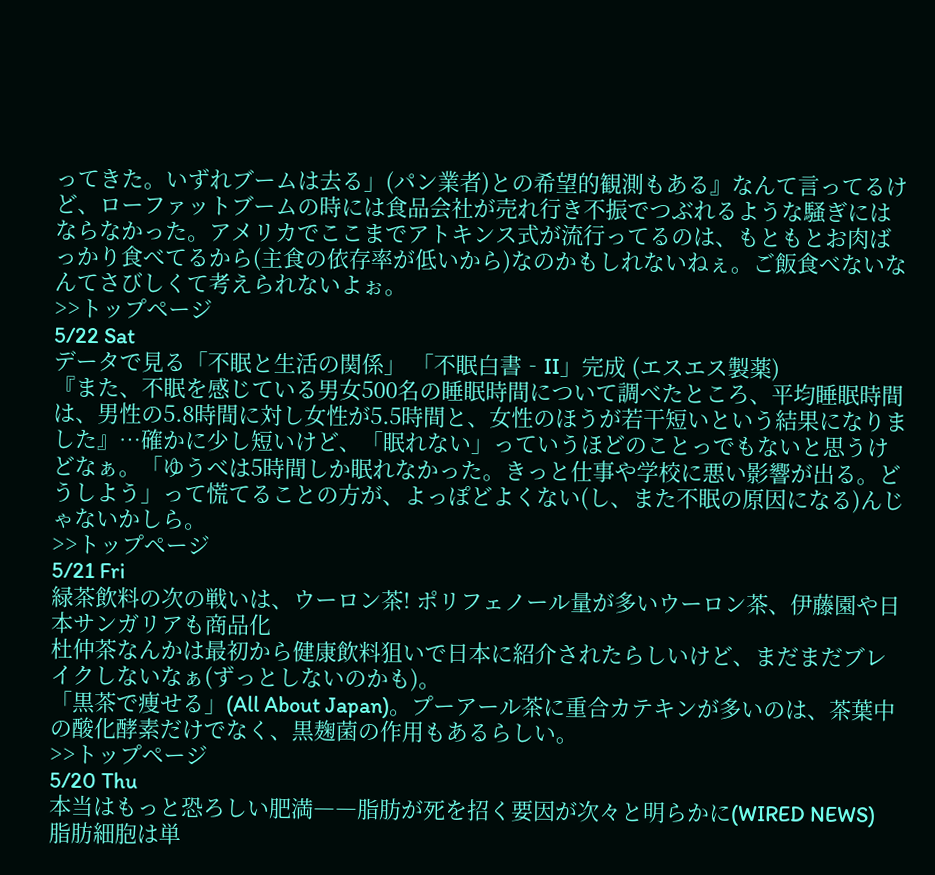ってきた。いずれブームは去る」(パン業者)との希望的観測もある』なんて言ってるけど、ローファットブームの時には食品会社が売れ行き不振でつぶれるような騒ぎにはならなかった。アメリカでここまでアトキンス式が流行ってるのは、もともとお肉ばっかり食べてるから(主食の依存率が低いから)なのかもしれないねぇ。ご飯食べないなんてさびしくて考えられないよぉ。
>>トップページ
5/22 Sat
データで見る「不眠と生活の関係」 「不眠白書‐II」完成 (エスエス製薬)
『また、不眠を感じている男女500名の睡眠時間について調べたところ、平均睡眠時間は、男性の5.8時間に対し女性が5.5時間と、女性のほうが若干短いという結果になりました』…確かに少し短いけど、「眠れない」っていうほどのことっでもないと思うけどなぁ。「ゆうべは5時間しか眠れなかった。きっと仕事や学校に悪い影響が出る。どうしよう」って慌てることの方が、よっぽどよくない(し、また不眠の原因になる)んじゃないかしら。
>>トップページ
5/21 Fri
緑茶飲料の次の戦いは、ウーロン茶! ポリフェノール量が多いウーロン茶、伊藤園や日本サンガリアも商品化
杜仲茶なんかは最初から健康飲料狙いで日本に紹介されたらしいけど、まだまだブレイクしないなぁ(ずっとしないのかも)。
「黒茶で痩せる」(All About Japan)。プーアール茶に重合カテキンが多いのは、茶葉中の酸化酵素だけでなく、黒麹菌の作用もあるらしい。
>>トップページ
5/20 Thu
本当はもっと恐ろしい肥満――脂肪が死を招く要因が次々と明らかに(WIRED NEWS)
脂肪細胞は単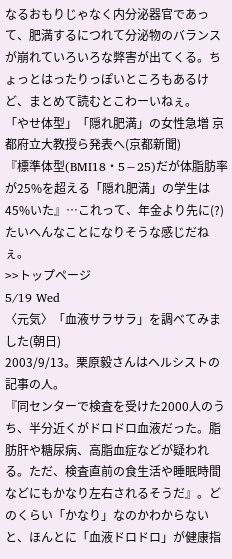なるおもりじゃなく内分泌器官であって、肥満するにつれて分泌物のバランスが崩れていろいろな弊害が出てくる。ちょっとはったりっぽいところもあるけど、まとめて読むとこわーいねぇ。
「やせ体型」「隠れ肥満」の女性急増 京都府立大教授ら発表へ(京都新聞)
『標準体型(BMI18・5−25)だが体脂肪率が25%を超える「隠れ肥満」の学生は45%いた』…これって、年金より先に(?)たいへんなことになりそうな感じだねぇ。
>>トップページ
5/19 Wed
〈元気〉「血液サラサラ」を調べてみました(朝日)
2003/9/13。栗原毅さんはヘルシストの記事の人。
『同センターで検査を受けた2000人のうち、半分近くがドロドロ血液だった。脂肪肝や糖尿病、高脂血症などが疑われる。ただ、検査直前の食生活や睡眠時間などにもかなり左右されるそうだ』。どのくらい「かなり」なのかわからないと、ほんとに「血液ドロドロ」が健康指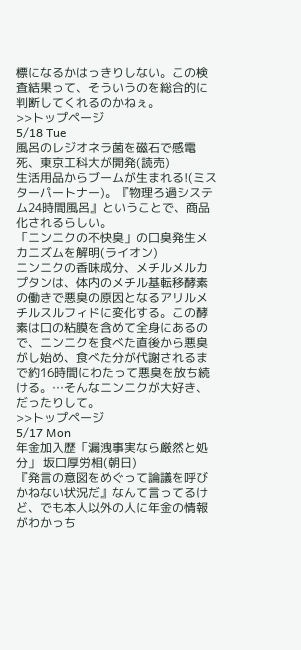標になるかはっきりしない。この検査結果って、そういうのを総合的に判断してくれるのかねぇ。
>>トップページ
5/18 Tue
風呂のレジオネラ菌を磁石で感電死、東京工科大が開発(読売)
生活用品からブームが生まれる!(ミスターパートナー)。『物理ろ過システム24時間風呂』ということで、商品化されるらしい。
「ニンニクの不快臭」の口臭発生メカニズムを解明(ライオン)
ニンニクの香味成分、メチルメルカプタンは、体内のメチル基転移酵素の働きで悪臭の原因となるアリルメチルスルフィドに変化する。この酵素は口の粘膜を含めて全身にあるので、ニンニクを食べた直後から悪臭がし始め、食べた分が代謝されるまで約16時間にわたって悪臭を放ち続ける。…そんなニンニクが大好き、だったりして。
>>トップページ
5/17 Mon
年金加入歴「漏洩事実なら厳然と処分」 坂口厚労相(朝日)
『発言の意図をめぐって論議を呼びかねない状況だ』なんて言ってるけど、でも本人以外の人に年金の情報がわかっち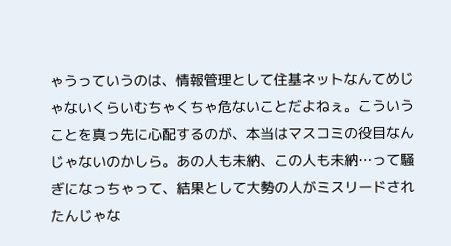ゃうっていうのは、情報管理として住基ネットなんてめじゃないくらいむちゃくちゃ危ないことだよねぇ。こういうことを真っ先に心配するのが、本当はマスコミの役目なんじゃないのかしら。あの人も未納、この人も未納…って騒ぎになっちゃって、結果として大勢の人がミスリードされたんじゃな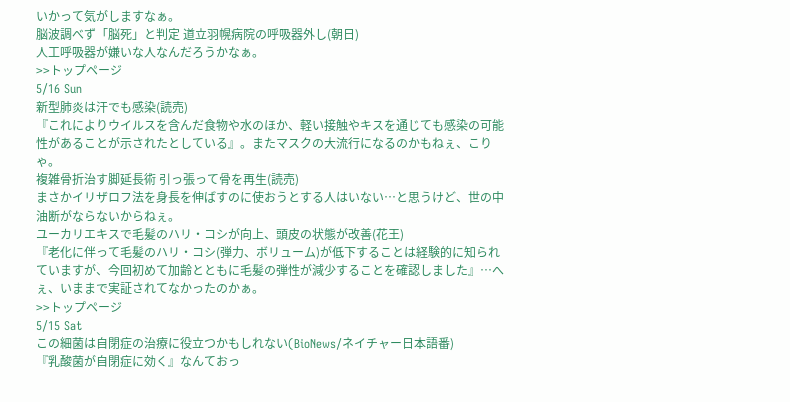いかって気がしますなぁ。
脳波調べず「脳死」と判定 道立羽幌病院の呼吸器外し(朝日)
人工呼吸器が嫌いな人なんだろうかなぁ。
>>トップページ
5/16 Sun
新型肺炎は汗でも感染(読売)
『これによりウイルスを含んだ食物や水のほか、軽い接触やキスを通じても感染の可能性があることが示されたとしている』。またマスクの大流行になるのかもねぇ、こりゃ。
複雑骨折治す脚延長術 引っ張って骨を再生(読売)
まさかイリザロフ法を身長を伸ばすのに使おうとする人はいない…と思うけど、世の中油断がならないからねぇ。
ユーカリエキスで毛髪のハリ・コシが向上、頭皮の状態が改善(花王)
『老化に伴って毛髪のハリ・コシ(弾力、ボリューム)が低下することは経験的に知られていますが、今回初めて加齢とともに毛髪の弾性が減少することを確認しました』…へぇ、いままで実証されてなかったのかぁ。
>>トップページ
5/15 Sat
この細菌は自閉症の治療に役立つかもしれない(BioNews/ネイチャー日本語番)
『乳酸菌が自閉症に効く』なんておっ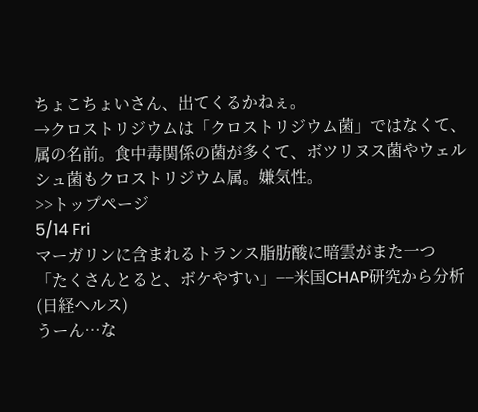ちょこちょいさん、出てくるかねぇ。
→クロストリジウムは「クロストリジウム菌」ではなくて、属の名前。食中毒関係の菌が多くて、ボツリヌス菌やウェルシュ菌もクロストリジウム属。嫌気性。
>>トップページ
5/14 Fri
マーガリンに含まれるトランス脂肪酸に暗雲がまた一つ 「たくさんとると、ボケやすい」−−米国CHAP研究から分析(日経ヘルス)
うーん…な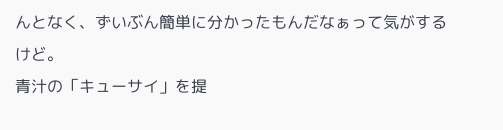んとなく、ずいぶん簡単に分かったもんだなぁって気がするけど。
青汁の「キューサイ」を提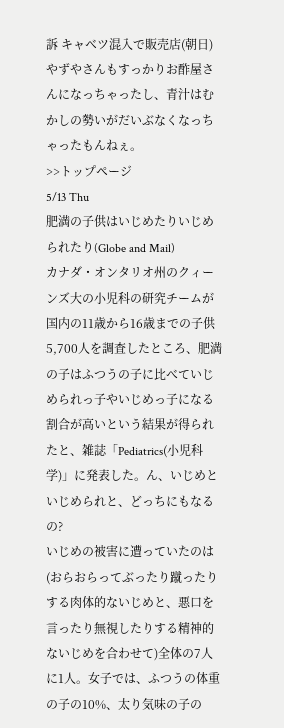訴 キャベツ混入で販売店(朝日)
やずやさんもすっかりお酢屋さんになっちゃったし、青汁はむかしの勢いがだいぶなくなっちゃったもんねぇ。
>>トップページ
5/13 Thu
肥満の子供はいじめたりいじめられたり(Globe and Mail)
カナダ・オンタリオ州のクィーンズ大の小児科の研究チームが国内の11歳から16歳までの子供5,700人を調査したところ、肥満の子はふつうの子に比べていじめられっ子やいじめっ子になる割合が高いという結果が得られたと、雑誌「Pediatrics(小児科学)」に発表した。ん、いじめといじめられと、どっちにもなるの?
いじめの被害に遭っていたのは(おらおらってぶったり蹴ったりする肉体的ないじめと、悪口を言ったり無視したりする精神的ないじめを合わせて)全体の7人に1人。女子では、ふつうの体重の子の10%、太り気味の子の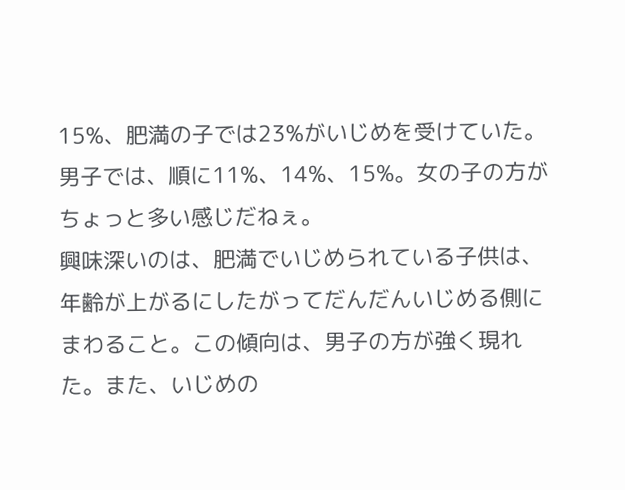15%、肥満の子では23%がいじめを受けていた。男子では、順に11%、14%、15%。女の子の方がちょっと多い感じだねぇ。
興味深いのは、肥満でいじめられている子供は、年齢が上がるにしたがってだんだんいじめる側にまわること。この傾向は、男子の方が強く現れた。また、いじめの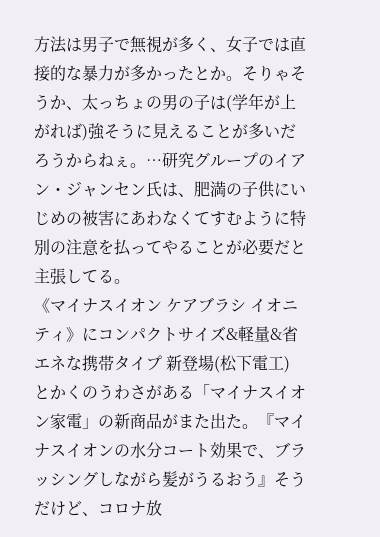方法は男子で無視が多く、女子では直接的な暴力が多かったとか。そりゃそうか、太っちょの男の子は(学年が上がれば)強そうに見えることが多いだろうからねぇ。…研究グループのイアン・ジャンセン氏は、肥満の子供にいじめの被害にあわなくてすむように特別の注意を払ってやることが必要だと主張してる。
《マイナスイオン ケアブラシ イオニティ》にコンパクトサイズ&軽量&省エネな携帯タイプ 新登場(松下電工)
とかくのうわさがある「マイナスイオン家電」の新商品がまた出た。『マイナスイオンの水分コート効果で、ブラッシングしながら髪がうるおう』そうだけど、コロナ放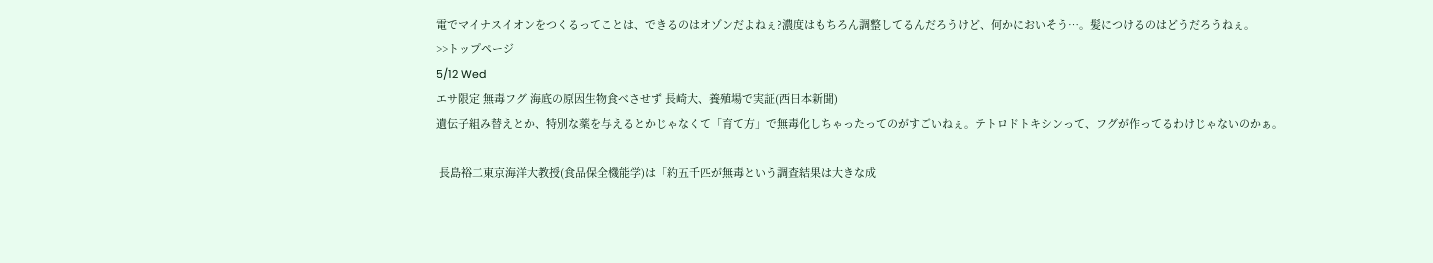電でマイナスイオンをつくるってことは、できるのはオゾンだよねぇ?濃度はもちろん調整してるんだろうけど、何かにおいそう…。髪につけるのはどうだろうねぇ。
>>トップページ
5/12 Wed
エサ限定 無毒フグ 海底の原因生物食べさせず 長崎大、養殖場で実証(西日本新聞)
遺伝子組み替えとか、特別な薬を与えるとかじゃなくて「育て方」で無毒化しちゃったってのがすごいねぇ。テトロドトキシンって、フグが作ってるわけじゃないのかぁ。

 長島裕二東京海洋大教授(食品保全機能学)は「約五千匹が無毒という調査結果は大きな成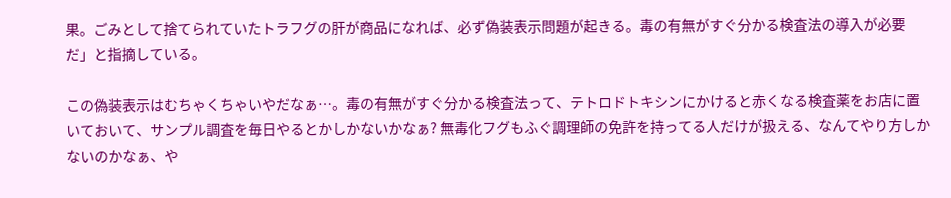果。ごみとして捨てられていたトラフグの肝が商品になれば、必ず偽装表示問題が起きる。毒の有無がすぐ分かる検査法の導入が必要だ」と指摘している。

この偽装表示はむちゃくちゃいやだなぁ…。毒の有無がすぐ分かる検査法って、テトロドトキシンにかけると赤くなる検査薬をお店に置いておいて、サンプル調査を毎日やるとかしかないかなぁ? 無毒化フグもふぐ調理師の免許を持ってる人だけが扱える、なんてやり方しかないのかなぁ、や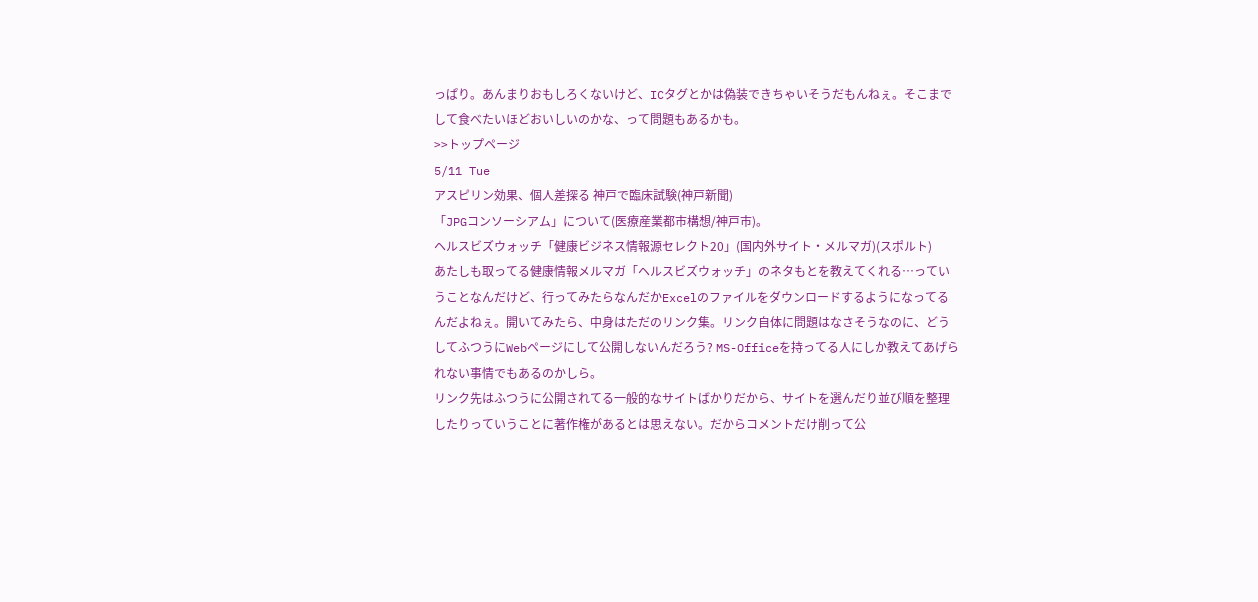っぱり。あんまりおもしろくないけど、ICタグとかは偽装できちゃいそうだもんねぇ。そこまでして食べたいほどおいしいのかな、って問題もあるかも。
>>トップページ
5/11 Tue
アスピリン効果、個人差探る 神戸で臨床試験(神戸新聞)
「JPGコンソーシアム」について(医療産業都市構想/神戸市)。
ヘルスビズウォッチ「健康ビジネス情報源セレクト20」(国内外サイト・メルマガ)(スポルト)
あたしも取ってる健康情報メルマガ「ヘルスビズウォッチ」のネタもとを教えてくれる…っていうことなんだけど、行ってみたらなんだかExcelのファイルをダウンロードするようになってるんだよねぇ。開いてみたら、中身はただのリンク集。リンク自体に問題はなさそうなのに、どうしてふつうにWebページにして公開しないんだろう? MS-Officeを持ってる人にしか教えてあげられない事情でもあるのかしら。
リンク先はふつうに公開されてる一般的なサイトばかりだから、サイトを選んだり並び順を整理したりっていうことに著作権があるとは思えない。だからコメントだけ削って公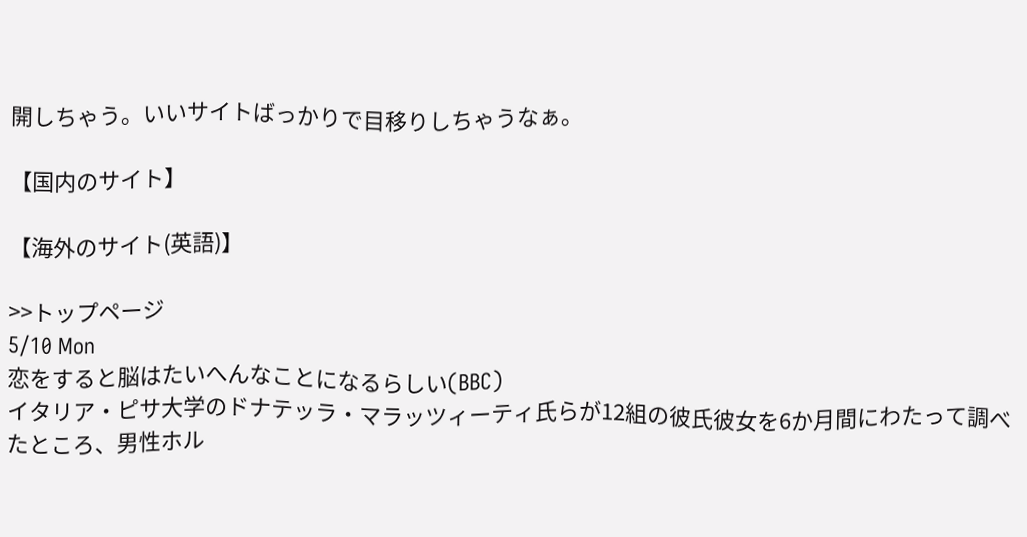開しちゃう。いいサイトばっかりで目移りしちゃうなぁ。

【国内のサイト】

【海外のサイト(英語)】

>>トップページ
5/10 Mon
恋をすると脳はたいへんなことになるらしい(BBC)
イタリア・ピサ大学のドナテッラ・マラッツィーティ氏らが12組の彼氏彼女を6か月間にわたって調べたところ、男性ホル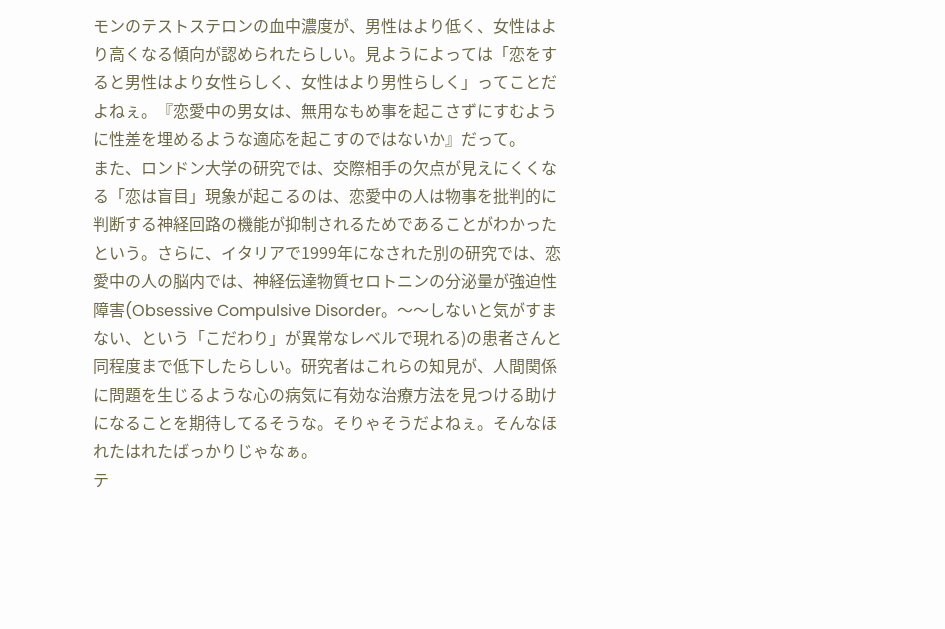モンのテストステロンの血中濃度が、男性はより低く、女性はより高くなる傾向が認められたらしい。見ようによっては「恋をすると男性はより女性らしく、女性はより男性らしく」ってことだよねぇ。『恋愛中の男女は、無用なもめ事を起こさずにすむように性差を埋めるような適応を起こすのではないか』だって。
また、ロンドン大学の研究では、交際相手の欠点が見えにくくなる「恋は盲目」現象が起こるのは、恋愛中の人は物事を批判的に判断する神経回路の機能が抑制されるためであることがわかったという。さらに、イタリアで1999年になされた別の研究では、恋愛中の人の脳内では、神経伝達物質セロトニンの分泌量が強迫性障害(Obsessive Compulsive Disorder。〜〜しないと気がすまない、という「こだわり」が異常なレベルで現れる)の患者さんと同程度まで低下したらしい。研究者はこれらの知見が、人間関係に問題を生じるような心の病気に有効な治療方法を見つける助けになることを期待してるそうな。そりゃそうだよねぇ。そんなほれたはれたばっかりじゃなぁ。
テ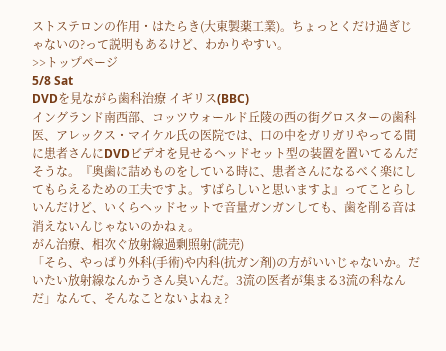ストステロンの作用・はたらき(大東製薬工業)。ちょっとくだけ過ぎじゃないの?って説明もあるけど、わかりやすい。
>>トップページ
5/8 Sat
DVDを見ながら歯科治療 イギリス(BBC)
イングランド南西部、コッツウォールド丘陵の西の街グロスターの歯科医、アレックス・マイケル氏の医院では、口の中をガリガリやってる間に患者さんにDVDビデオを見せるヘッドセット型の装置を置いてるんだそうな。『奥歯に詰めものをしている時に、患者さんになるべく楽にしてもらえるための工夫ですよ。すばらしいと思いますよ』ってことらしいんだけど、いくらヘッドセットで音量ガンガンしても、歯を削る音は消えないんじゃないのかねぇ。
がん治療、相次ぐ放射線過剰照射(読売)
「そら、やっぱり外科(手術)や内科(抗ガン剤)の方がいいじゃないか。だいたい放射線なんかうさん臭いんだ。3流の医者が集まる3流の科なんだ」なんて、そんなことないよねぇ?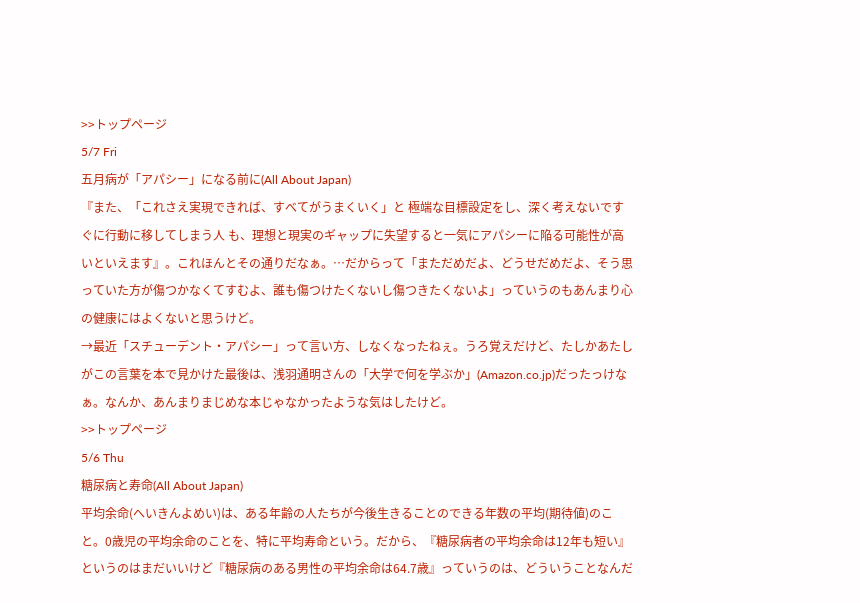>>トップページ
5/7 Fri
五月病が「アパシー」になる前に(All About Japan)
『また、「これさえ実現できれば、すべてがうまくいく」と 極端な目標設定をし、深く考えないですぐに行動に移してしまう人 も、理想と現実のギャップに失望すると一気にアパシーに陥る可能性が高いといえます』。これほんとその通りだなぁ。…だからって「まただめだよ、どうせだめだよ、そう思っていた方が傷つかなくてすむよ、誰も傷つけたくないし傷つきたくないよ」っていうのもあんまり心の健康にはよくないと思うけど。
→最近「スチューデント・アパシー」って言い方、しなくなったねぇ。うろ覚えだけど、たしかあたしがこの言葉を本で見かけた最後は、浅羽通明さんの「大学で何を学ぶか」(Amazon.co.jp)だったっけなぁ。なんか、あんまりまじめな本じゃなかったような気はしたけど。
>>トップページ
5/6 Thu
糖尿病と寿命(All About Japan)
平均余命(へいきんよめい)は、ある年齢の人たちが今後生きることのできる年数の平均(期待値)のこと。0歳児の平均余命のことを、特に平均寿命という。だから、『糖尿病者の平均余命は12年も短い』というのはまだいいけど『糖尿病のある男性の平均余命は64.7歳』っていうのは、どういうことなんだ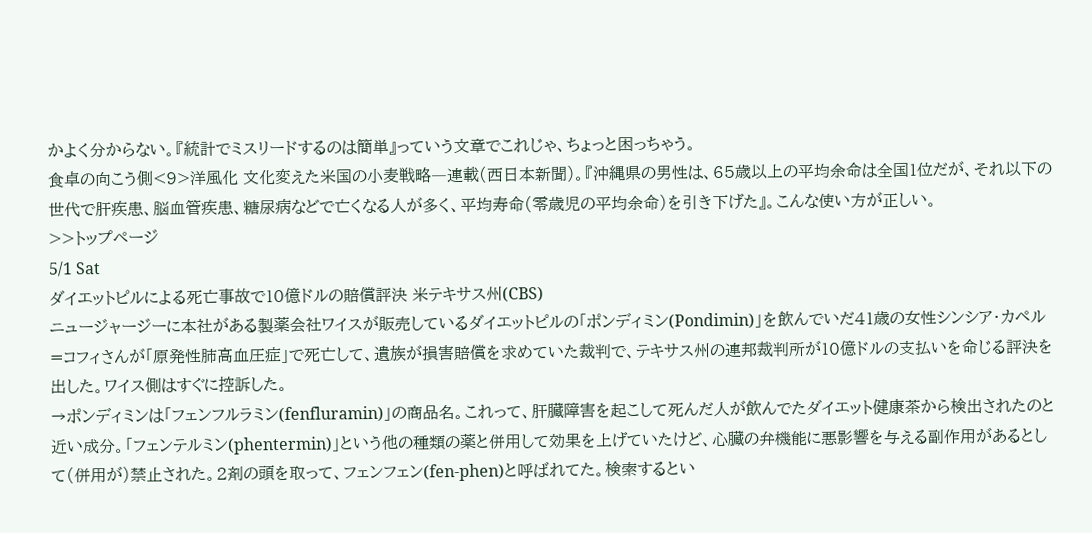かよく分からない。『統計でミスリードするのは簡単』っていう文章でこれじゃ、ちょっと困っちゃう。
食卓の向こう側<9>洋風化 文化変えた米国の小麦戦略―連載(西日本新聞)。『沖縄県の男性は、65歳以上の平均余命は全国1位だが、それ以下の世代で肝疾患、脳血管疾患、糖尿病などで亡くなる人が多く、平均寿命(零歳児の平均余命)を引き下げた』。こんな使い方が正しい。
>>トップページ
5/1 Sat
ダイエットピルによる死亡事故で10億ドルの賠償評決 米テキサス州(CBS)
ニュージャージーに本社がある製薬会社ワイスが販売しているダイエットピルの「ポンディミン(Pondimin)」を飲んでいだ41歳の女性シンシア・カペル=コフィさんが「原発性肺高血圧症」で死亡して、遺族が損害賠償を求めていた裁判で、テキサス州の連邦裁判所が10億ドルの支払いを命じる評決を出した。ワイス側はすぐに控訴した。
→ポンディミンは「フェンフルラミン(fenfluramin)」の商品名。これって、肝臓障害を起こして死んだ人が飲んでたダイエット健康茶から検出されたのと近い成分。「フェンテルミン(phentermin)」という他の種類の薬と併用して効果を上げていたけど、心臓の弁機能に悪影響を与える副作用があるとして(併用が)禁止された。2剤の頭を取って、フェンフェン(fen-phen)と呼ばれてた。検索するとい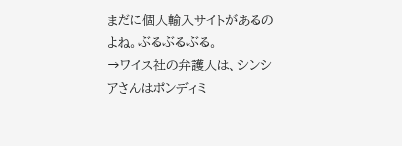まだに個人輸入サイトがあるのよね。ぶるぶるぶる。
→ワイス社の弁護人は、シンシアさんはポンディミ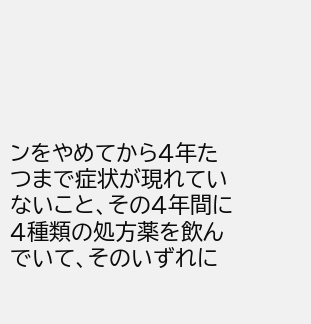ンをやめてから4年たつまで症状が現れていないこと、その4年間に4種類の処方薬を飲んでいて、そのいずれに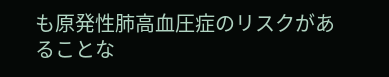も原発性肺高血圧症のリスクがあることな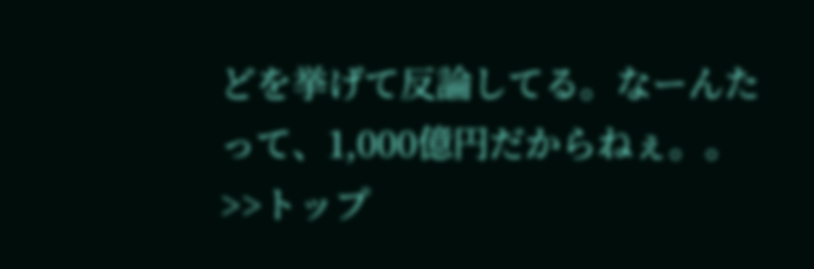どを挙げて反論してる。なーんたって、1,000億円だからねぇ。。
>>トップ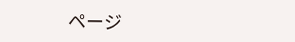ページ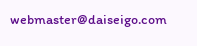webmaster@daiseigo.com